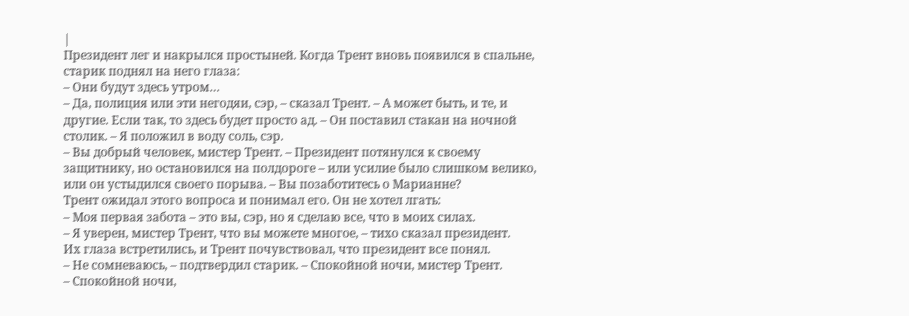|
Президент лег и накрылся простыней. Когда Трент вновь появился в спальне, старик поднял на него глаза:
– Они будут здесь утром…
– Да, полиция или эти негодяи, сэр, – сказал Трент. – А может быть, и те, и другие. Если так, то здесь будет просто ад. – Он поставил стакан на ночной столик. – Я положил в воду соль, сэр.
– Вы добрый человек, мистер Трент. – Президент потянулся к своему защитнику, но остановился на полдороге – или усилие было слишком велико, или он устыдился своего порыва. – Вы позаботитесь о Марианне?
Трент ожидал этого вопроса и понимал его. Он не хотел лгать:
– Моя первая забота – это вы, сэр, но я сделаю все, что в моих силах.
– Я уверен, мистер Трент, что вы можете многое, – тихо сказал президент.
Их глаза встретились, и Трент почувствовал, что президент все понял.
– Не сомневаюсь, – подтвердил старик. – Спокойной ночи, мистер Трент.
– Спокойной ночи,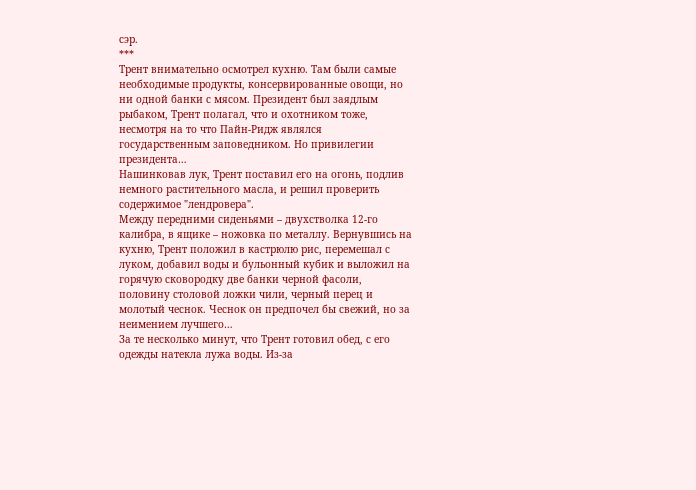сэр.
***
Трент внимательно осмотрел кухню. Там были самые необходимые продукты, консервированные овощи, но ни одной банки с мясом. Президент был заядлым рыбаком, Трент полагал, что и охотником тоже, несмотря на то что Пайн-Ридж являлся государственным заповедником. Но привилегии президента…
Нашинковав лук, Трент поставил его на огонь, подлив немного растительного масла, и решил проверить содержимое "лендровера".
Между передними сиденьями – двухстволка 12-го калибра, в ящике – ножовка по металлу. Вернувшись на кухню, Трент положил в кастрюлю рис, перемешал с луком, добавил воды и бульонный кубик и выложил на горячую сковородку две банки черной фасоли, половину столовой ложки чили, черный перец и молотый чеснок. Чеснок он предпочел бы свежий, но за неимением лучшего…
За те несколько минут, что Трент готовил обед, с его одежды натекла лужа воды. Из-за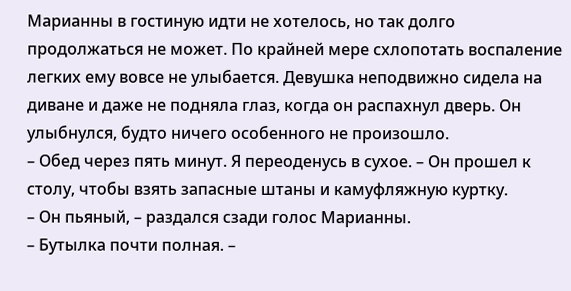Марианны в гостиную идти не хотелось, но так долго продолжаться не может. По крайней мере схлопотать воспаление легких ему вовсе не улыбается. Девушка неподвижно сидела на диване и даже не подняла глаз, когда он распахнул дверь. Он улыбнулся, будто ничего особенного не произошло.
– Обед через пять минут. Я переоденусь в сухое. – Он прошел к столу, чтобы взять запасные штаны и камуфляжную куртку.
– Он пьяный, – раздался сзади голос Марианны.
– Бутылка почти полная. –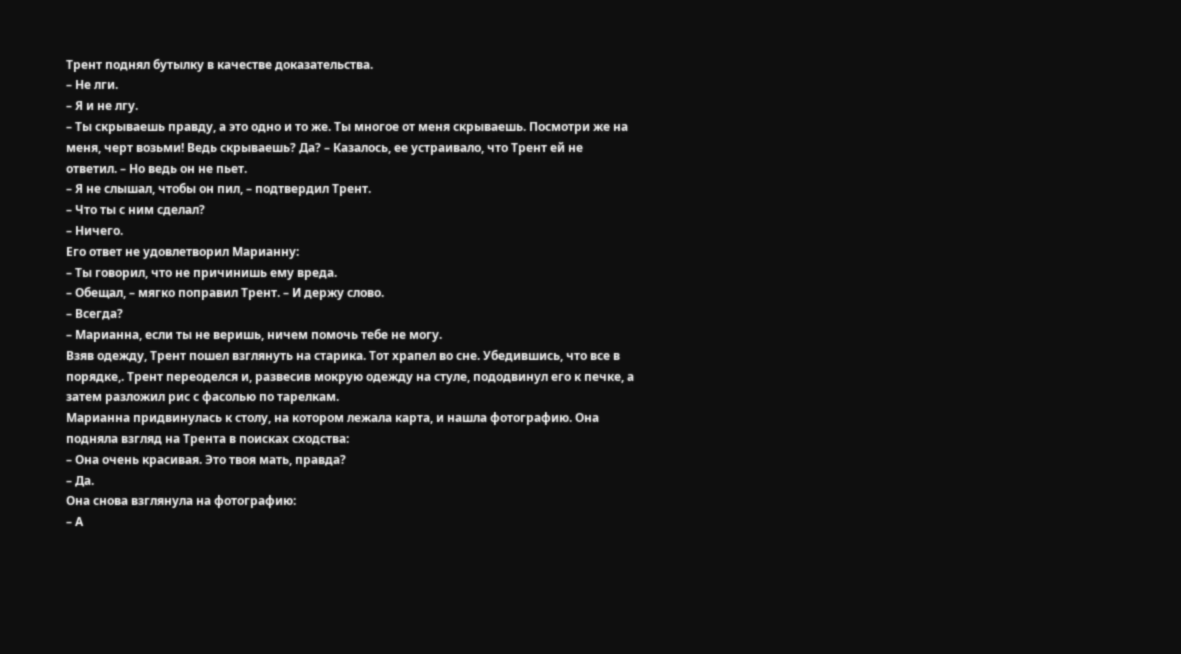Трент поднял бутылку в качестве доказательства.
– Не лги.
– Я и не лгу.
– Ты скрываешь правду, а это одно и то же. Ты многое от меня скрываешь. Посмотри же на меня, черт возьми! Ведь скрываешь? Да? – Казалось, ее устраивало, что Трент ей не ответил. – Но ведь он не пьет.
– Я не слышал, чтобы он пил, – подтвердил Трент.
– Что ты с ним сделал?
– Ничего.
Его ответ не удовлетворил Марианну:
– Ты говорил, что не причинишь ему вреда.
– Обещал, – мягко поправил Трент. – И держу слово.
– Всегда?
– Марианна, если ты не веришь, ничем помочь тебе не могу.
Взяв одежду, Трент пошел взглянуть на старика. Тот храпел во сне. Убедившись, что все в порядке,. Трент переоделся и, развесив мокрую одежду на стуле, пододвинул его к печке, а затем разложил рис с фасолью по тарелкам.
Марианна придвинулась к столу, на котором лежала карта, и нашла фотографию. Она подняла взгляд на Трента в поисках сходства:
– Она очень красивая. Это твоя мать, правда?
– Да.
Она снова взглянула на фотографию:
– А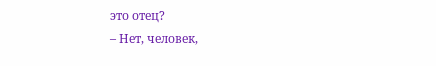это отец?
– Нет, человек,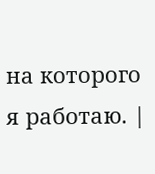на которого я работаю. |